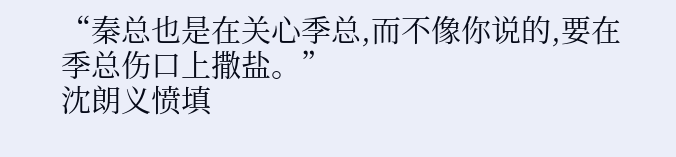“秦总也是在关心季总,而不像你说的,要在季总伤口上撒盐。”
沈朗义愤填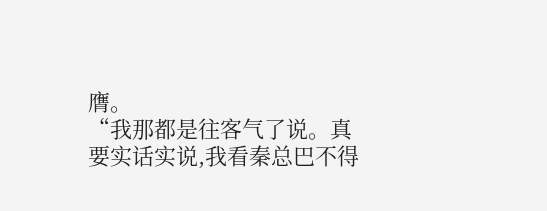膺。
“我那都是往客气了说。真要实话实说,我看秦总巴不得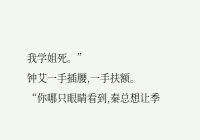我学姐死。”
钟艾一手插腰,一手扶额。
“你哪只眼睛看到,秦总想让季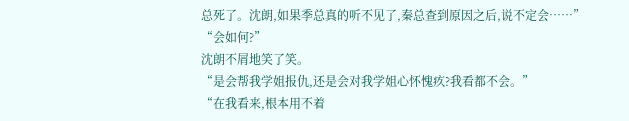总死了。沈朗,如果季总真的听不见了,秦总查到原因之后,说不定会……”
“会如何?”
沈朗不屑地笑了笑。
“是会帮我学姐报仇,还是会对我学姐心怀愧疚?我看都不会。”
“在我看来,根本用不着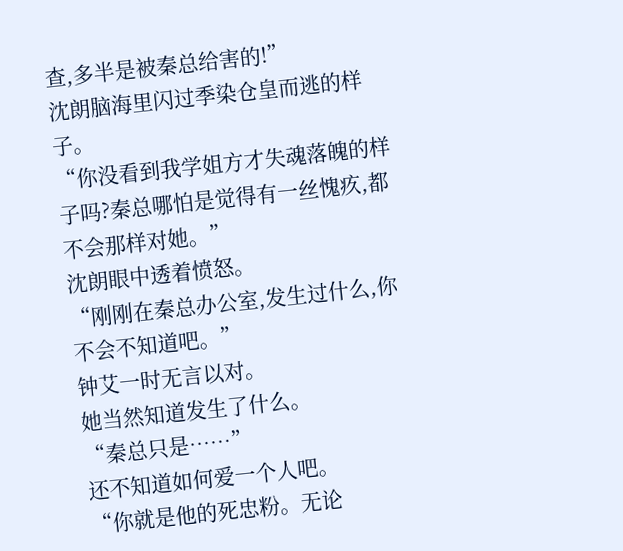查,多半是被秦总给害的!”
沈朗脑海里闪过季染仓皇而逃的样子。
“你没看到我学姐方才失魂落魄的样子吗?秦总哪怕是觉得有一丝愧疚,都不会那样对她。”
沈朗眼中透着愤怒。
“刚刚在秦总办公室,发生过什么,你不会不知道吧。”
钟艾一时无言以对。
她当然知道发生了什么。
“秦总只是……”
还不知道如何爱一个人吧。
“你就是他的死忠粉。无论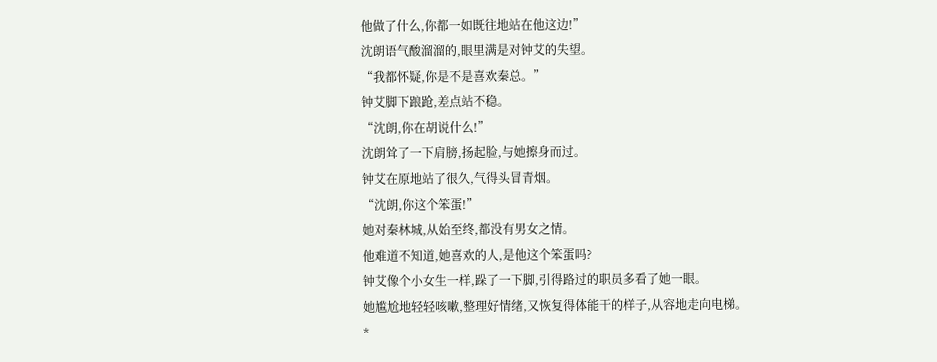他做了什么,你都一如既往地站在他这边!”
沈朗语气酸溜溜的,眼里满是对钟艾的失望。
“我都怀疑,你是不是喜欢秦总。”
钟艾脚下踉跄,差点站不稳。
“沈朗,你在胡说什么!”
沈朗耸了一下肩膀,扬起脸,与她擦身而过。
钟艾在原地站了很久,气得头冒青烟。
“沈朗,你这个笨蛋!”
她对秦林城,从始至终,都没有男女之情。
他难道不知道,她喜欢的人,是他这个笨蛋吗?
钟艾像个小女生一样,跺了一下脚,引得路过的职员多看了她一眼。
她尴尬地轻轻咳嗽,整理好情绪,又恢复得体能干的样子,从容地走向电梯。
*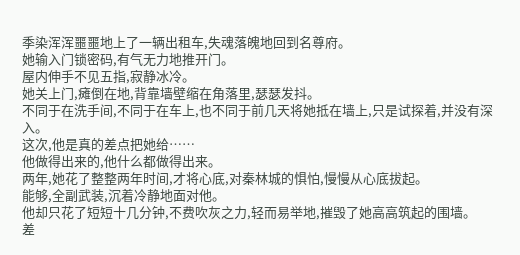季染浑浑噩噩地上了一辆出租车,失魂落魄地回到名尊府。
她输入门锁密码,有气无力地推开门。
屋内伸手不见五指,寂静冰冷。
她关上门,瘫倒在地,背靠墙壁缩在角落里,瑟瑟发抖。
不同于在洗手间,不同于在车上,也不同于前几天将她抵在墙上,只是试探着,并没有深入。
这次,他是真的差点把她给……
他做得出来的,他什么都做得出来。
两年,她花了整整两年时间,才将心底,对秦林城的惧怕,慢慢从心底拔起。
能够,全副武装,沉着冷静地面对他。
他却只花了短短十几分钟,不费吹灰之力,轻而易举地,摧毁了她高高筑起的围墙。
差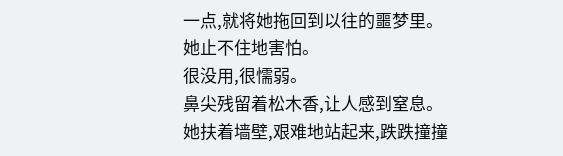一点,就将她拖回到以往的噩梦里。
她止不住地害怕。
很没用,很懦弱。
鼻尖残留着松木香,让人感到窒息。
她扶着墙壁,艰难地站起来,跌跌撞撞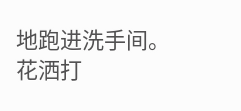地跑进洗手间。
花洒打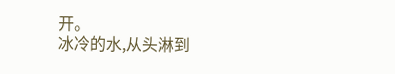开。
冰冷的水,从头淋到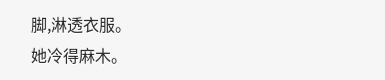脚,淋透衣服。
她冷得麻木。